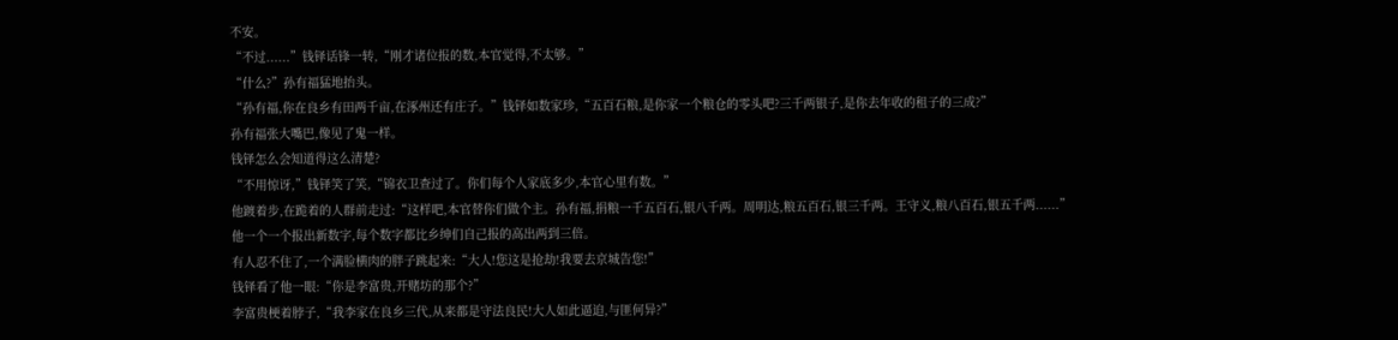不安。
“不过......”钱铎话锋一转,“刚才诸位报的数,本官觉得,不太够。”
“什么?”孙有福猛地抬头。
“孙有福,你在良乡有田两千亩,在涿州还有庄子。”钱铎如数家珍,“五百石粮,是你家一个粮仓的零头吧?三千两银子,是你去年收的租子的三成?”
孙有福张大嘴巴,像见了鬼一样。
钱铎怎么会知道得这么清楚?
“不用惊讶,”钱铎笑了笑,“锦衣卫查过了。你们每个人家底多少,本官心里有数。”
他踱着步,在跪着的人群前走过:“这样吧,本官替你们做个主。孙有福,捐粮一千五百石,银八千两。周明达,粮五百石,银三千两。王守义,粮八百石,银五千两......”
他一个一个报出新数字,每个数字都比乡绅们自己报的高出两到三倍。
有人忍不住了,一个满脸横肉的胖子跳起来:“大人!您这是抢劫!我要去京城告您!”
钱铎看了他一眼:“你是李富贵,开赌坊的那个?”
李富贵梗着脖子,“我李家在良乡三代,从来都是守法良民!大人如此逼迫,与匪何异?”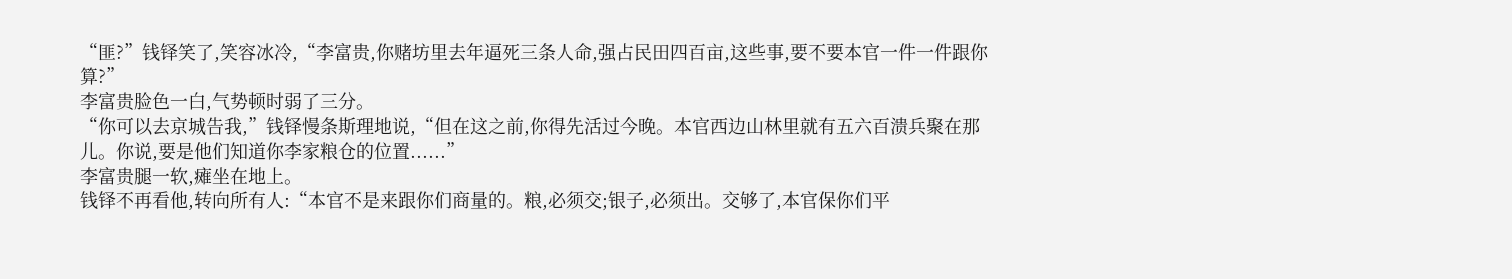“匪?”钱铎笑了,笑容冰冷,“李富贵,你赌坊里去年逼死三条人命,强占民田四百亩,这些事,要不要本官一件一件跟你算?”
李富贵脸色一白,气势顿时弱了三分。
“你可以去京城告我,”钱铎慢条斯理地说,“但在这之前,你得先活过今晚。本官西边山林里就有五六百溃兵聚在那儿。你说,要是他们知道你李家粮仓的位置......”
李富贵腿一软,瘫坐在地上。
钱铎不再看他,转向所有人:“本官不是来跟你们商量的。粮,必须交;银子,必须出。交够了,本官保你们平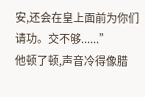安,还会在皇上面前为你们请功。交不够......”
他顿了顿,声音冷得像腊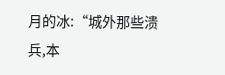月的冰:“城外那些溃兵,本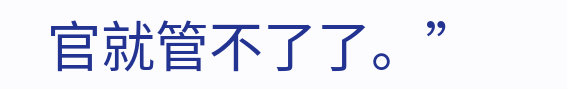官就管不了了。”